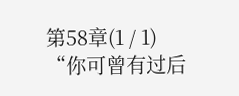第58章(1 / 1)
“你可曾有过后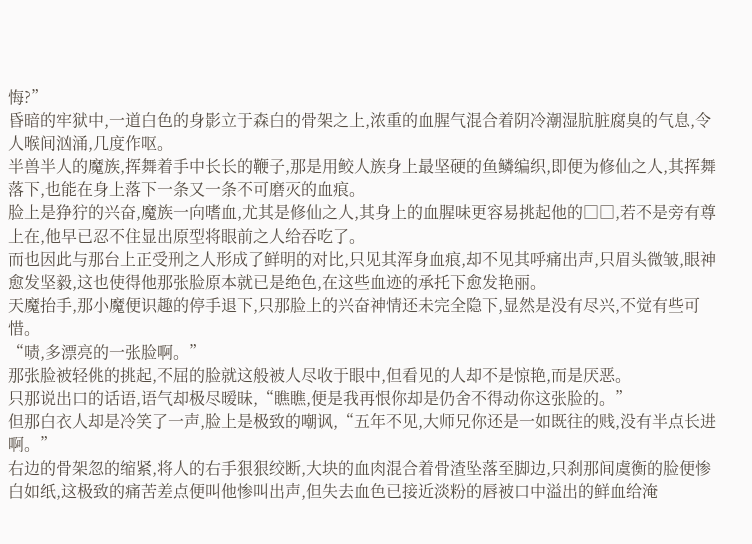悔?”
昏暗的牢狱中,一道白色的身影立于森白的骨架之上,浓重的血腥气混合着阴冷潮湿肮脏腐臭的气息,令人喉间汹涌,几度作呕。
半兽半人的魔族,挥舞着手中长长的鞭子,那是用鲛人族身上最坚硬的鱼鳞编织,即便为修仙之人,其挥舞落下,也能在身上落下一条又一条不可磨灭的血痕。
脸上是狰狞的兴奋,魔族一向嗜血,尤其是修仙之人,其身上的血腥味更容易挑起他的□□,若不是旁有尊上在,他早已忍不住显出原型将眼前之人给吞吃了。
而也因此与那台上正受刑之人形成了鲜明的对比,只见其浑身血痕,却不见其呼痛出声,只眉头微皱,眼神愈发坚毅,这也使得他那张脸原本就已是绝色,在这些血迹的承托下愈发艳丽。
天魔抬手,那小魔便识趣的停手退下,只那脸上的兴奋神情还未完全隐下,显然是没有尽兴,不觉有些可惜。
“啧,多漂亮的一张脸啊。”
那张脸被轻佻的挑起,不屈的脸就这般被人尽收于眼中,但看见的人却不是惊艳,而是厌恶。
只那说出口的话语,语气却极尽暧昧,“瞧瞧,便是我再恨你却是仍舍不得动你这张脸的。”
但那白衣人却是冷笑了一声,脸上是极致的嘲讽,“五年不见,大师兄你还是一如既往的贱,没有半点长进啊。”
右边的骨架忽的缩紧,将人的右手狠狠绞断,大块的血肉混合着骨渣坠落至脚边,只刹那间虞衡的脸便惨白如纸,这极致的痛苦差点便叫他惨叫出声,但失去血色已接近淡粉的唇被口中溢出的鲜血给淹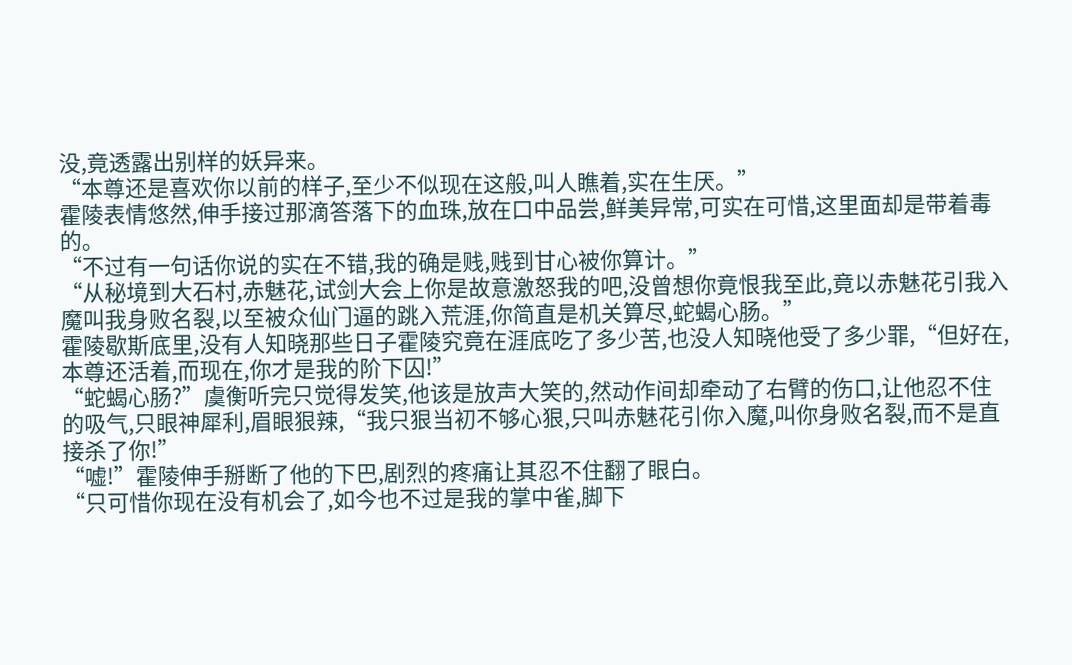没,竟透露出别样的妖异来。
“本尊还是喜欢你以前的样子,至少不似现在这般,叫人瞧着,实在生厌。”
霍陵表情悠然,伸手接过那滴答落下的血珠,放在口中品尝,鲜美异常,可实在可惜,这里面却是带着毒的。
“不过有一句话你说的实在不错,我的确是贱,贱到甘心被你算计。”
“从秘境到大石村,赤魅花,试剑大会上你是故意激怒我的吧,没曾想你竟恨我至此,竟以赤魅花引我入魔叫我身败名裂,以至被众仙门逼的跳入荒涯,你简直是机关算尽,蛇蝎心肠。”
霍陵歇斯底里,没有人知晓那些日子霍陵究竟在涯底吃了多少苦,也没人知晓他受了多少罪,“但好在,本尊还活着,而现在,你才是我的阶下囚!”
“蛇蝎心肠?”虞衡听完只觉得发笑,他该是放声大笑的,然动作间却牵动了右臂的伤口,让他忍不住的吸气,只眼神犀利,眉眼狠辣,“我只狠当初不够心狠,只叫赤魅花引你入魔,叫你身败名裂,而不是直接杀了你!”
“嘘!”霍陵伸手掰断了他的下巴,剧烈的疼痛让其忍不住翻了眼白。
“只可惜你现在没有机会了,如今也不过是我的掌中雀,脚下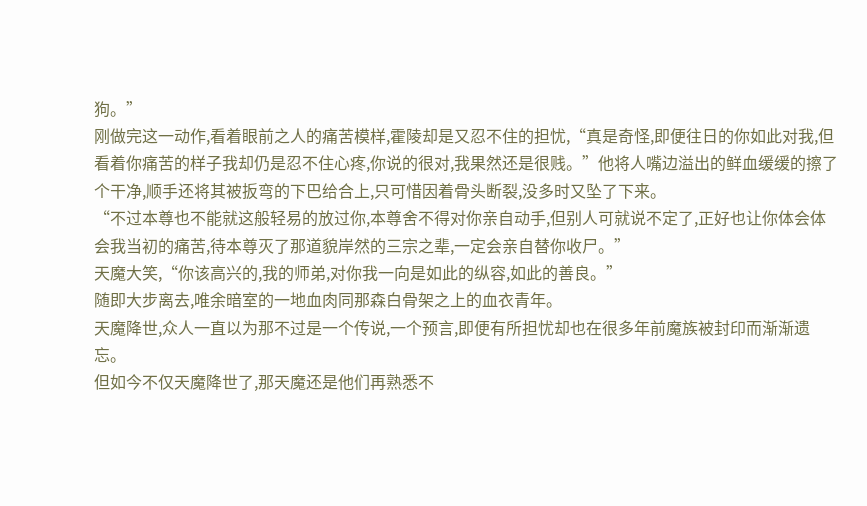狗。”
刚做完这一动作,看着眼前之人的痛苦模样,霍陵却是又忍不住的担忧,“真是奇怪,即便往日的你如此对我,但看着你痛苦的样子我却仍是忍不住心疼,你说的很对,我果然还是很贱。”他将人嘴边溢出的鲜血缓缓的擦了个干净,顺手还将其被扳弯的下巴给合上,只可惜因着骨头断裂,没多时又坠了下来。
“不过本尊也不能就这般轻易的放过你,本尊舍不得对你亲自动手,但别人可就说不定了,正好也让你体会体会我当初的痛苦,待本尊灭了那道貌岸然的三宗之辈,一定会亲自替你收尸。”
天魔大笑,“你该高兴的,我的师弟,对你我一向是如此的纵容,如此的善良。”
随即大步离去,唯余暗室的一地血肉同那森白骨架之上的血衣青年。
天魔降世,众人一直以为那不过是一个传说,一个预言,即便有所担忧却也在很多年前魔族被封印而渐渐遗忘。
但如今不仅天魔降世了,那天魔还是他们再熟悉不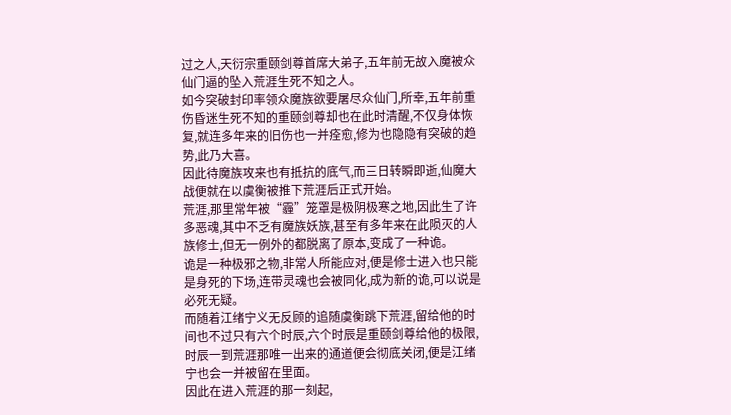过之人,天衍宗重颐剑尊首席大弟子,五年前无故入魔被众仙门逼的坠入荒涯生死不知之人。
如今突破封印率领众魔族欲要屠尽众仙门,所幸,五年前重伤昏迷生死不知的重颐剑尊却也在此时清醒,不仅身体恢复,就连多年来的旧伤也一并痊愈,修为也隐隐有突破的趋势,此乃大喜。
因此待魔族攻来也有抵抗的底气,而三日转瞬即逝,仙魔大战便就在以虞衡被推下荒涯后正式开始。
荒涯,那里常年被“霾”笼罩是极阴极寒之地,因此生了许多恶魂,其中不乏有魔族妖族,甚至有多年来在此陨灭的人族修士,但无一例外的都脱离了原本,变成了一种诡。
诡是一种极邪之物,非常人所能应对,便是修士进入也只能是身死的下场,连带灵魂也会被同化,成为新的诡,可以说是必死无疑。
而随着江绪宁义无反顾的追随虞衡跳下荒涯,留给他的时间也不过只有六个时辰,六个时辰是重颐剑尊给他的极限,时辰一到荒涯那唯一出来的通道便会彻底关闭,便是江绪宁也会一并被留在里面。
因此在进入荒涯的那一刻起,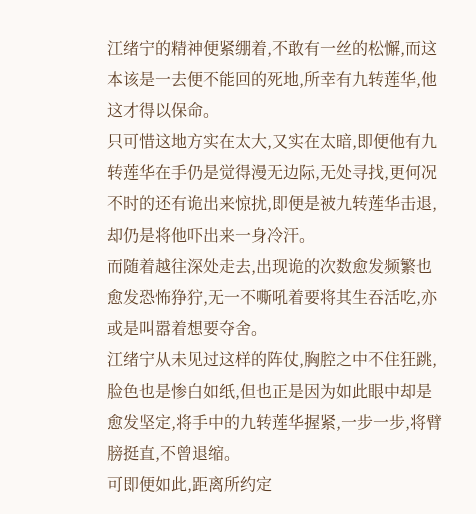江绪宁的精神便紧绷着,不敢有一丝的松懈,而这本该是一去便不能回的死地,所幸有九转莲华,他这才得以保命。
只可惜这地方实在太大,又实在太暗,即便他有九转莲华在手仍是觉得漫无边际,无处寻找,更何况不时的还有诡出来惊扰,即便是被九转莲华击退,却仍是将他吓出来一身冷汗。
而随着越往深处走去,出现诡的次数愈发频繁也愈发恐怖狰狞,无一不嘶吼着要将其生吞活吃,亦或是叫嚣着想要夺舍。
江绪宁从未见过这样的阵仗,胸腔之中不住狂跳,脸色也是惨白如纸,但也正是因为如此眼中却是愈发坚定,将手中的九转莲华握紧,一步一步,将臂膀挺直,不曾退缩。
可即便如此,距离所约定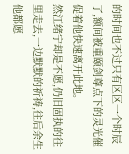的时间也不过只有区区一个时辰了,额间被重颐剑尊点下的灵光催促着他快速离开此地。
然江绪宁却是不愿,仍旧固执的往里走去,一边默默的祈祷,往后余生他都愿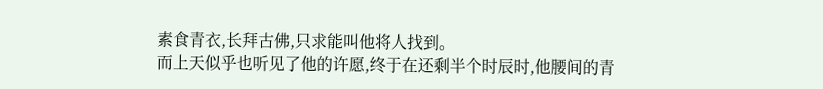素食青衣,长拜古佛,只求能叫他将人找到。
而上天似乎也听见了他的许愿,终于在还剩半个时辰时,他腰间的青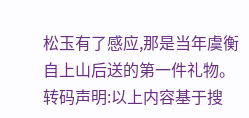松玉有了感应,那是当年虞衡自上山后送的第一件礼物。
转码声明:以上内容基于搜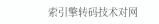索引擎转码技术对网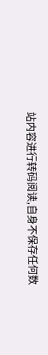站内容进行转码阅读,自身不保存任何数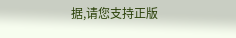据,请您支持正版